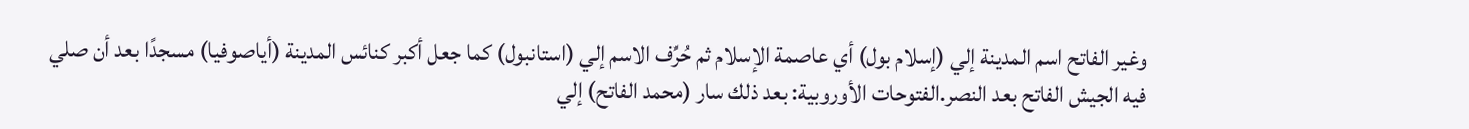وغير الفاتح اسم المدينة إلي (إسلام بول) أي عاصمة الإسلام ثم حُرِّف الاسم إلي (استانبول) كما جعل أكبر كنائس المدينة (أياصوفيا) مسجدًا بعد أن صلي فيه الجيش الفاتح بعد النصر.الفتوحات الأوروبية: بعد ذلك سار (محمد الفاتح) إلي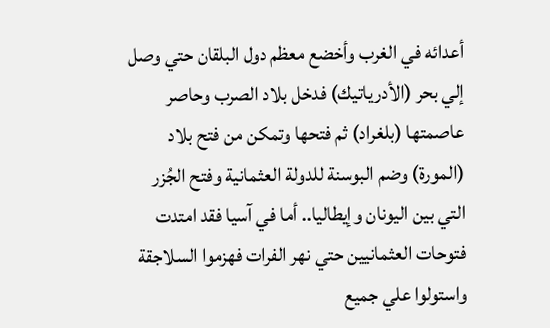أعدائه في الغرب وأخضع معظم دول البلقان حتي وصل إلي بحر (الأدرياتيك) فدخل بلاد الصرب وحاصر عاصمتها (بلغراد) ثم فتحها وتمكن من فتح بلاد (المورة) وضم البوسنة للدولة العثمانية وفتح الجُزر التي بين اليونان وإيطاليا.. أما في آسيا فقد امتدت فتوحات العثمانيين حتي نهر الفرات فهزموا السلاجقة واستولوا علي جميع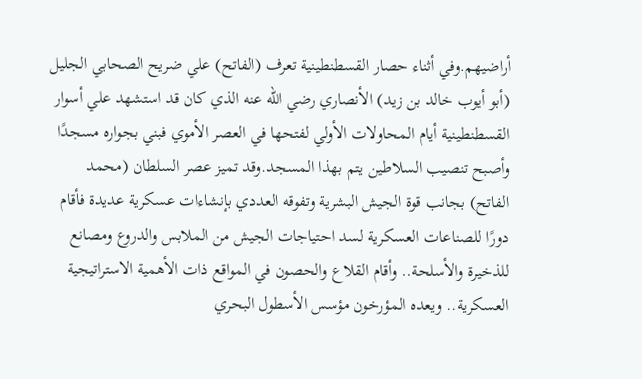أراضيهم.وفي أثناء حصار القسطنطينية تعرف (الفاتح) علي ضريح الصحابي الجليل (أبو أيوب خالد بن زيد) الأنصاري رضي الله عنه الذي كان قد استشهد علي أسوار القسطنطينية أيام المحاولات الأولي لفتحها في العصر الأموي فبني بجواره مسجدًا وأصبح تنصيب السلاطين يتم بهذا المسجد.وقد تميز عصر السلطان (محمد الفاتح) بجانب قوة الجيش البشرية وتفوقه العددي بإنشاءات عسكرية عديدة فأقام دورًا للصناعات العسكرية لسد احتياجات الجيش من الملابس والدروع ومصانع للذخيرة والأسلحة.. وأقام القلاع والحصون في المواقع ذات الأهمية الاستراتيجية العسكرية.. ويعده المؤرخون مؤسس الأسطول البحري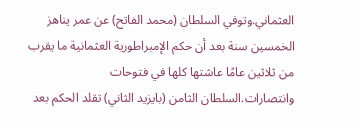العثماني.وتوفي السلطان (محمد الفاتح) عن عمر يناهز الخمسين سنة بعد أن حكم الإمبراطورية العثمانية ما يقرب من ثلاثين عامًا عاشتها كلها في فتوحات وانتصارات.السلطان الثامن (بايزيد الثاني) تقلد الحكم بعد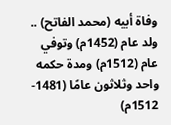وفاة أبيه (محمد الفاتح) .. ولد عام (1452م) وتوفي عام (1512م) ومدة حكمه واحد وثلاثون عامًا (1481- 1512م)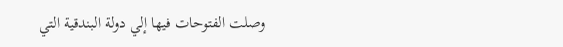وصلت الفتوحات فيها إلي دولة البندقية التي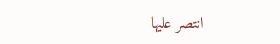انتصر عليها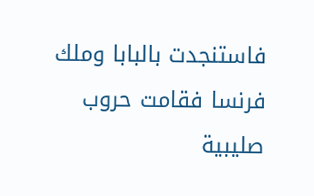فاستنجدت بالبابا وملك فرنسا فقامت حروب صليبية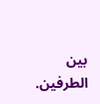بين الطرفين.